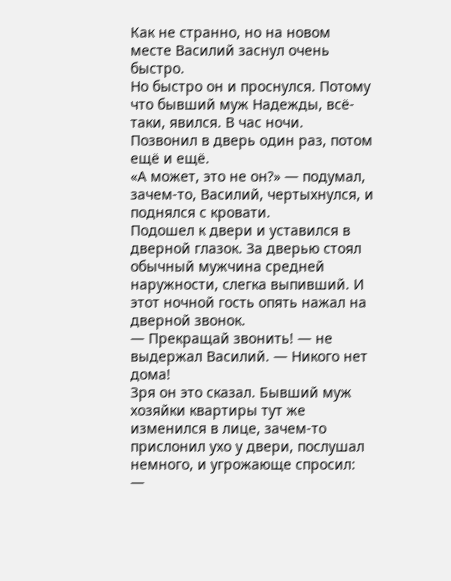Как не странно, но на новом месте Василий заснул очень быстро.
Но быстро он и проснулся. Потому что бывший муж Надежды, всё-таки, явился. В час ночи. Позвонил в дверь один раз, потом ещё и ещё.
«А может, это не он?» — подумал, зачем-то, Василий, чертыхнулся, и поднялся с кровати.
Подошел к двери и уставился в дверной глазок. За дверью стоял обычный мужчина средней наружности, слегка выпивший. И этот ночной гость опять нажал на дверной звонок.
— Прекращай звонить! — не выдержал Василий. — Никого нет дома!
Зря он это сказал. Бывший муж хозяйки квартиры тут же изменился в лице, зачем-то прислонил ухо у двери, послушал немного, и угрожающе спросил:
—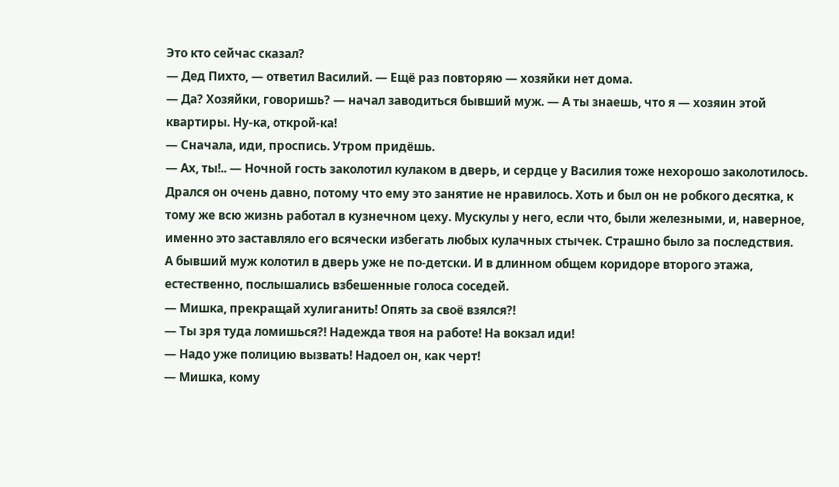Это кто сейчас сказал?
— Дед Пихто, — ответил Василий. — Ещё раз повторяю — хозяйки нет дома.
— Да? Хозяйки, говоришь? — начал заводиться бывший муж. — А ты знаешь, что я — хозяин этой квартиры. Ну-ка, открой-ка!
— Сначала, иди, проспись. Утром придёшь.
— Ах, ты!.. — Ночной гость заколотил кулаком в дверь, и сердце у Василия тоже нехорошо заколотилось. Дрался он очень давно, потому что ему это занятие не нравилось. Хоть и был он не робкого десятка, к тому же всю жизнь работал в кузнечном цеху. Мускулы у него, если что, были железными, и, наверное, именно это заставляло его всячески избегать любых кулачных стычек. Страшно было за последствия.
А бывший муж колотил в дверь уже не по-детски. И в длинном общем коридоре второго этажа, естественно, послышались взбешенные голоса соседей.
— Мишка, прекращай хулиганить! Опять за своё взялся?!
— Ты зря туда ломишься?! Надежда твоя на работе! На вокзал иди!
— Надо уже полицию вызвать! Надоел он, как черт!
— Мишка, кому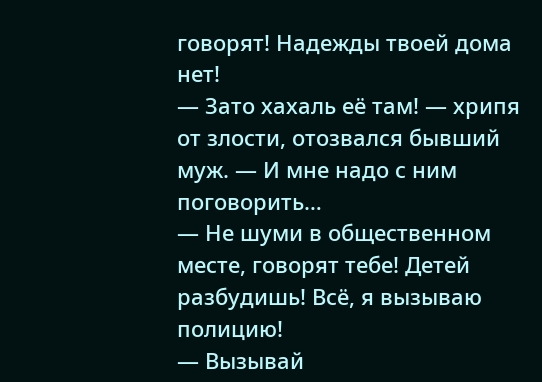говорят! Надежды твоей дома нет!
— Зато хахаль её там! — хрипя от злости, отозвался бывший муж. — И мне надо с ним поговорить…
— Не шуми в общественном месте, говорят тебе! Детей разбудишь! Всё, я вызываю полицию!
— Вызывай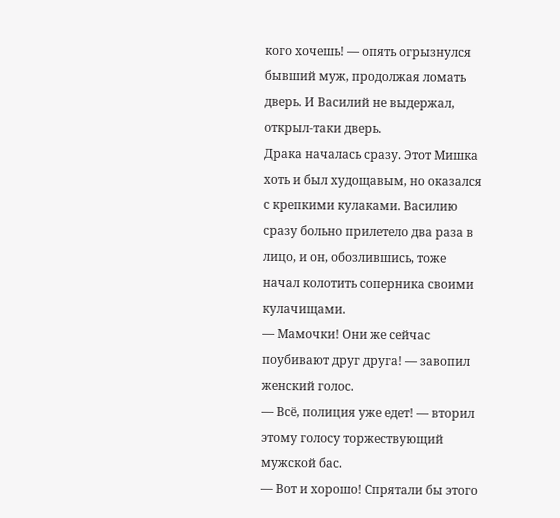кого хочешь! — опять огрызнулся бывший муж, продолжая ломать дверь. И Василий не выдержал, открыл-таки дверь.
Драка началась сразу. Этот Мишка хоть и был худощавым, но оказался с крепкими кулаками. Василию сразу больно прилетело два раза в лицо, и он, обозлившись, тоже начал колотить соперника своими кулачищами.
— Мамочки! Они же сейчас поубивают друг друга! — завопил женский голос.
— Всё, полиция уже едет! — вторил этому голосу торжествующий мужской бас.
— Вот и хорошо! Спрятали бы этого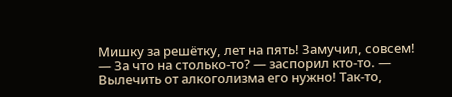Мишку за решётку, лет на пять! Замучил, совсем!
— За что на столько-то? — заспорил кто-то. — Вылечить от алкоголизма его нужно! Так-то,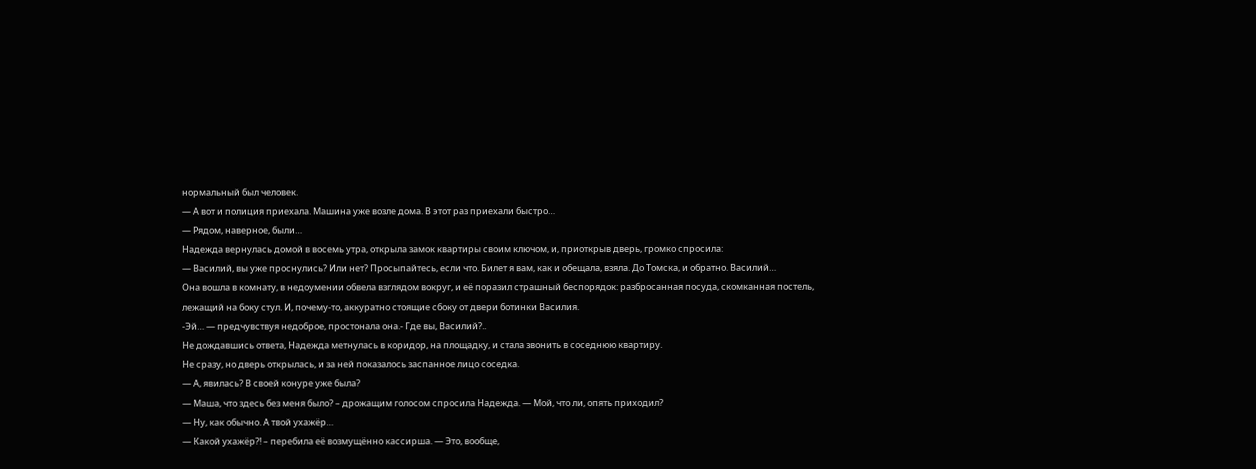нормальный был человек.
— А вот и полиция приехала. Машина уже возле дома. В этот раз приехали быстро…
— Рядом, наверное, были…
Надежда вернулась домой в восемь утра, открыла замок квартиры своим ключом, и, приоткрыв дверь, громко спросила:
— Василий, вы уже проснулись? Или нет? Просыпайтесь, если что. Билет я вам, как и обещала, взяла. До Томска, и обратно. Василий…
Она вошла в комнату, в недоумении обвела взглядом вокруг, и её поразил страшный беспорядок: разбросанная посуда, скомканная постель, лежащий на боку стул. И, почему-то, аккуратно стоящие сбоку от двери ботинки Василия.
-Эй… — предчувствуя недоброе, простонала она.- Где вы, Василий?..
Не дождавшись ответа, Надежда метнулась в коридор, на площадку, и стала звонить в соседнюю квартиру.
Не сразу, но дверь открылась, и за ней показалось заспанное лицо соседка.
— А, явилась? В своей конуре уже была?
— Маша, что здесь без меня было? – дрожащим голосом спросила Надежда. — Мой, что ли, опять приходил?
— Ну, как обычно. А твой ухажёр…
— Какой ухажёр?! – перебила её возмущённо кассирша. — Это, вообще,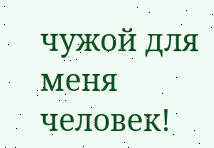чужой для меня человек!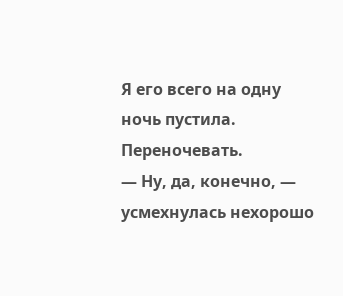Я его всего на одну ночь пустила. Переночевать.
— Ну, да, конечно, — усмехнулась нехорошо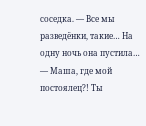соседка. — Все мы разведёнки, такие… На одну ночь она пустила…
— Маша, где мой постоялец?! Ты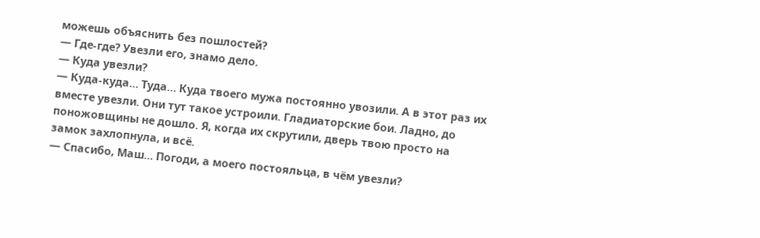можешь объяснить без пошлостей?
— Где-где? Увезли его, знамо дело.
— Куда увезли?
— Куда-куда… Туда… Куда твоего мужа постоянно увозили. А в этот раз их вместе увезли. Они тут такое устроили. Гладиаторские бои. Ладно, до поножовщины не дошло. Я, когда их скрутили, дверь твою просто на замок захлопнула, и всё.
— Спасибо, Маш… Погоди, а моего постояльца, в чём увезли?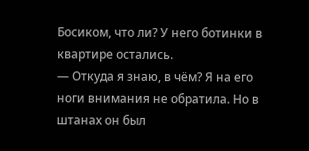Босиком, что ли? У него ботинки в квартире остались.
— Откуда я знаю, в чём? Я на его ноги внимания не обратила. Но в штанах он был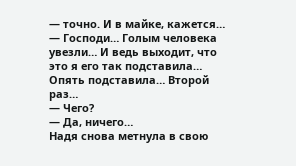— точно. И в майке, кажется…
— Господи… Голым человека увезли… И ведь выходит, что это я его так подставила… Опять подставила… Второй раз…
— Чего?
— Да, ничего…
Надя снова метнула в свою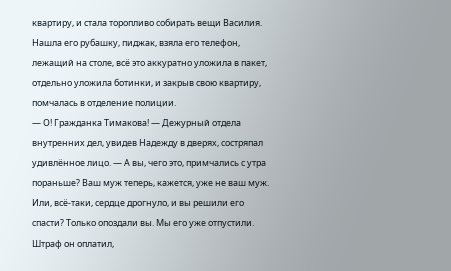квартиру, и стала торопливо собирать вещи Василия. Нашла его рубашку, пиджак, взяла его телефон, лежащий на столе, всё это аккуратно уложила в пакет, отдельно уложила ботинки, и закрыв свою квартиру, помчалась в отделение полиции.
— О! Гражданка Тимакова! — Дежурный отдела внутренних дел, увидев Надежду в дверях, состряпал удивлённое лицо. — А вы, чего это, примчались с утра пораньше? Ваш муж теперь, кажется, уже не ваш муж. Или, всё-таки, сердце дрогнуло, и вы решили его спасти? Только опоздали вы. Мы его уже отпустили. Штраф он оплатил,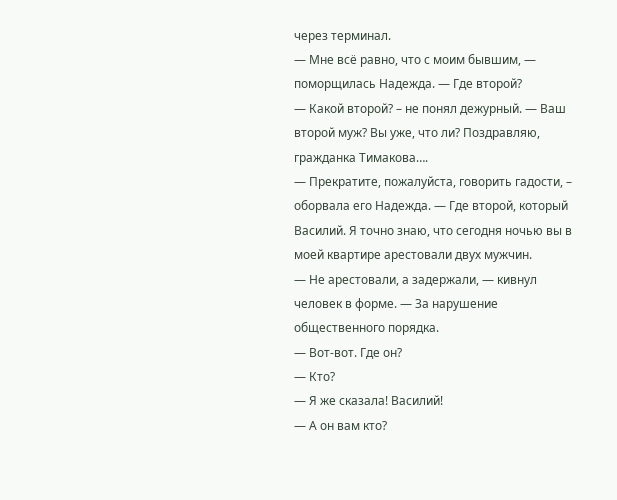через терминал.
— Мне всё равно, что с моим бывшим, — поморщилась Надежда. — Где второй?
— Какой второй? – не понял дежурный. — Ваш второй муж? Вы уже, что ли? Поздравляю, гражданка Тимакова….
— Прекратите, пожалуйста, говорить гадости, – оборвала его Надежда. — Где второй, который Василий. Я точно знаю, что сегодня ночью вы в моей квартире арестовали двух мужчин.
— Не арестовали, а задержали, — кивнул человек в форме. — За нарушение общественного порядка.
— Вот-вот. Где он?
— Кто?
— Я же сказала! Василий!
— А он вам кто?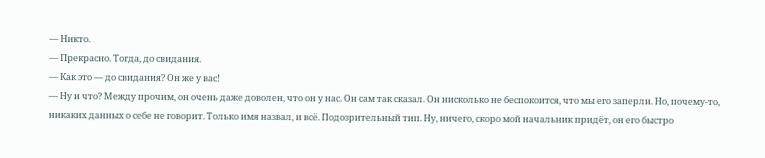— Никто.
— Прекрасно. Тогда, до свидания.
— Как это — до свидания? Он же у вас!
— Ну и что? Между прочим, он очень даже доволен, что он у нас. Он сам так сказал. Он нисколько не беспокоится, что мы его заперли. Но, почему-то, никаких данных о себе не говорит. Только имя назвал, и всё. Подозрительный тип. Ну, ничего, скоро мой начальник придёт, он его быстро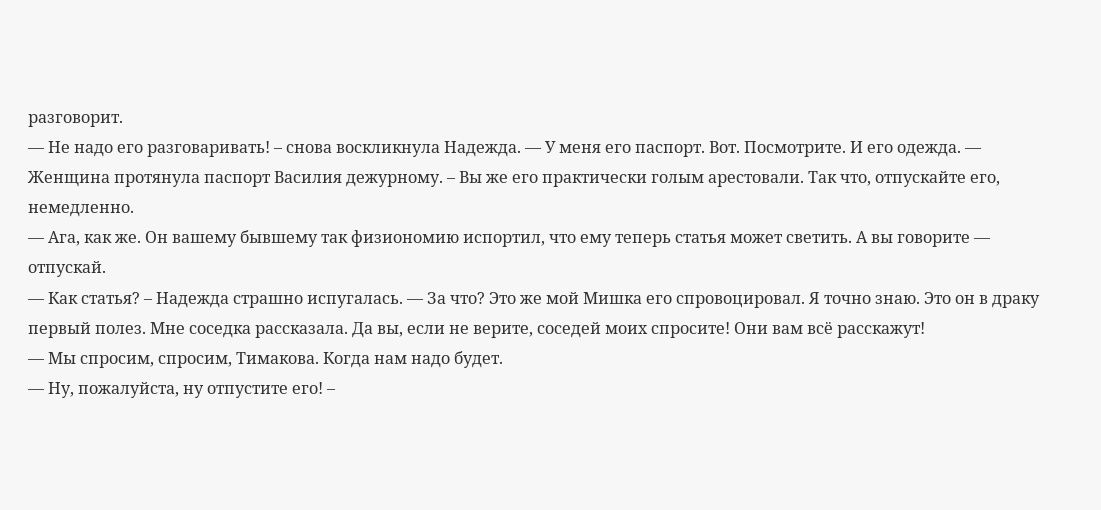разговорит.
— Не надо его разговаривать! – снова воскликнула Надежда. — У меня его паспорт. Вот. Посмотрите. И его одежда. — Женщина протянула паспорт Василия дежурному. – Вы же его практически голым арестовали. Так что, отпускайте его, немедленно.
— Ага, как же. Он вашему бывшему так физиономию испортил, что ему теперь статья может светить. А вы говорите — отпускай.
— Как статья? – Надежда страшно испугалась. — За что? Это же мой Мишка его спровоцировал. Я точно знаю. Это он в драку первый полез. Мне соседка рассказала. Да вы, если не верите, соседей моих спросите! Они вам всё расскажут!
— Мы спросим, спросим, Тимакова. Когда нам надо будет.
— Ну, пожалуйста, ну отпустите его! –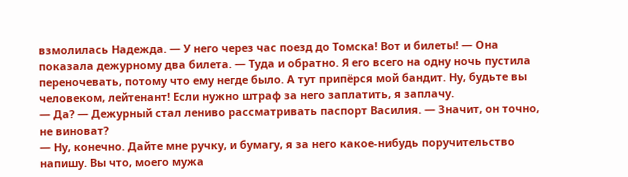взмолилась Надежда. — У него через час поезд до Томска! Вот и билеты! — Она показала дежурному два билета. — Туда и обратно. Я его всего на одну ночь пустила переночевать, потому что ему негде было. А тут припёрся мой бандит. Ну, будьте вы человеком, лейтенант! Если нужно штраф за него заплатить, я заплачу.
— Да? — Дежурный стал лениво рассматривать паспорт Василия. — Значит, он точно, не виноват?
— Ну, конечно. Дайте мне ручку, и бумагу, я за него какое-нибудь поручительство напишу. Вы что, моего мужа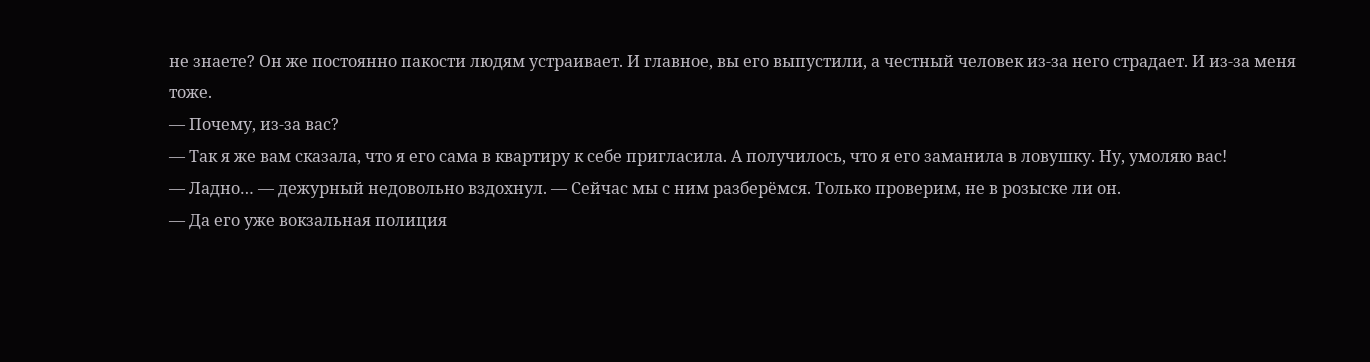не знаете? Он же постоянно пакости людям устраивает. И главное, вы его выпустили, а честный человек из-за него страдает. И из-за меня тоже.
— Почему, из-за вас?
— Так я же вам сказала, что я его сама в квартиру к себе пригласила. А получилось, что я его заманила в ловушку. Ну, умоляю вас!
— Ладно… — дежурный недовольно вздохнул. — Сейчас мы с ним разберёмся. Только проверим, не в розыске ли он.
— Да его уже вокзальная полиция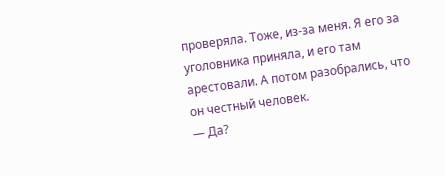проверяла. Тоже, из-за меня. Я его за уголовника приняла, и его там арестовали. А потом разобрались, что он честный человек.
— Да?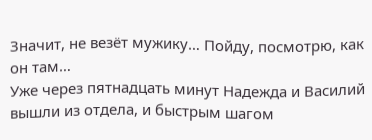Значит, не везёт мужику… Пойду, посмотрю, как он там…
Уже через пятнадцать минут Надежда и Василий вышли из отдела, и быстрым шагом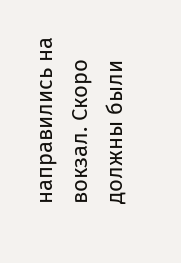направились на вокзал. Скоро должны были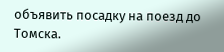объявить посадку на поезд до Томска.